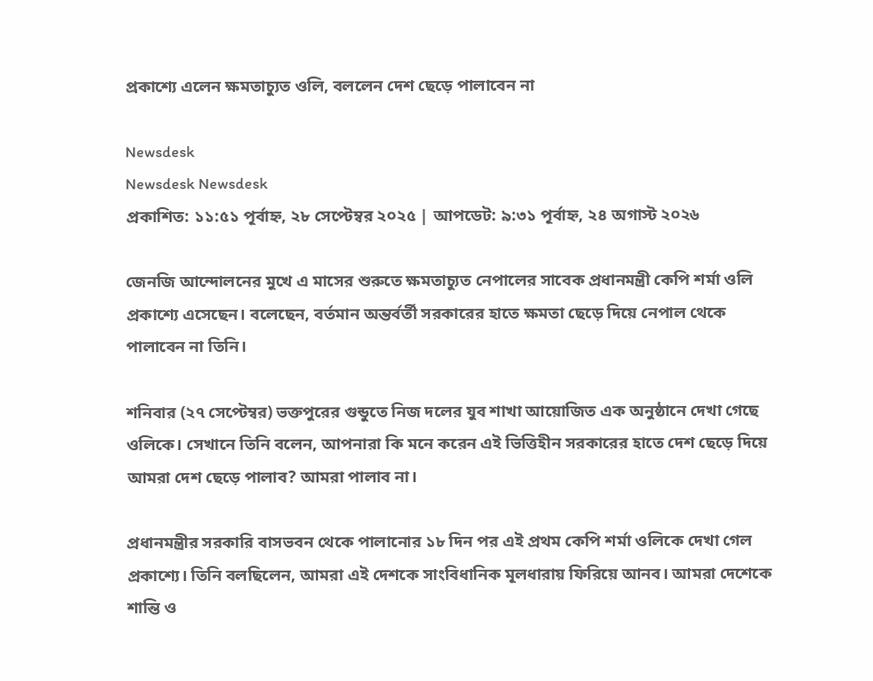প্রকাশ্যে এলেন ক্ষমতাচ্যুত ওলি, বললেন দেশ ছেড়ে পালাবেন না

Newsdesk
Newsdesk Newsdesk
প্রকাশিত: ১১:৫১ পূর্বাহ্ন, ২৮ সেপ্টেম্বর ২০২৫ | আপডেট: ৯:৩১ পূর্বাহ্ন, ২৪ অগাস্ট ২০২৬

জেনজি আন্দোলনের মুখে এ মাসের শুরুতে ক্ষমতাচ্যুত নেপালের সাবেক প্রধানমন্ত্রী কেপি শর্মা ওলি প্রকাশ্যে এসেছেন। বলেছেন, বর্তমান অন্তর্বর্তী সরকারের হাতে ক্ষমতা ছেড়ে দিয়ে নেপাল থেকে পালাবেন না তিনি।

শনিবার (২৭ সেপ্টেম্বর) ভক্তপুরের গুন্ডুতে নিজ দলের যুব শাখা আয়োজিত এক অনুষ্ঠানে দেখা গেছে ওলিকে। সেখানে তিনি বলেন, আপনারা কি মনে করেন এই ভিত্তিহীন সরকারের হাতে দেশ ছেড়ে দিয়ে আমরা দেশ ছেড়ে পালাব? আমরা পালাব না।

প্রধানমন্ত্রীর সরকারি বাসভবন থেকে পালানোর ১৮ দিন পর এই প্রথম কেপি শর্মা ওলিকে দেখা গেল প্রকাশ্যে। তিনি বলছিলেন, আমরা এই দেশকে সাংবিধানিক মূলধারায় ফিরিয়ে আনব। আমরা দেশেকে শান্তি ও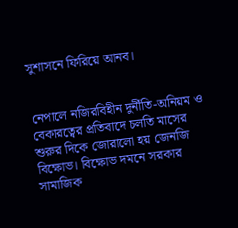সুশাসনে ফিরিয়ে আনব।


নেপালে নজিরবিহীন দুর্নীতি-অনিয়ম ও বেকারত্বের প্রতিবাদে চলতি মাসের শুরুর দিকে জোরালো হয় জেনজি বিক্ষোভ। বিক্ষোভ দমনে সরকার সামাজিক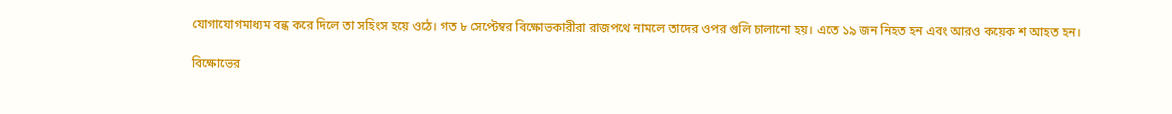যোগাযোগমাধ্যম বন্ধ করে দিলে তা সহিংস হয়ে ওঠে। গত ৮ সেপ্টেম্বর বিক্ষোভকারীরা রাজপথে নামলে তাদের ওপর গুলি চালানো হয়। এতে ১৯ জন নিহত হন এবং আরও কয়েক শ আহত হন।

বিক্ষোভের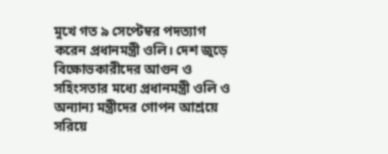মুখে গত ৯ সেপ্টেম্বর পদত্যাগ করেন প্রধানমন্ত্রী ওলি। দেশ জুড়ে বিক্ষোভকারীদের আগুন ও সহিংসতার মধ্যে প্রধানমন্ত্রী ওলি ও অন্যান্য মন্ত্রীদের গোপন আশ্রয়ে সরিয়ে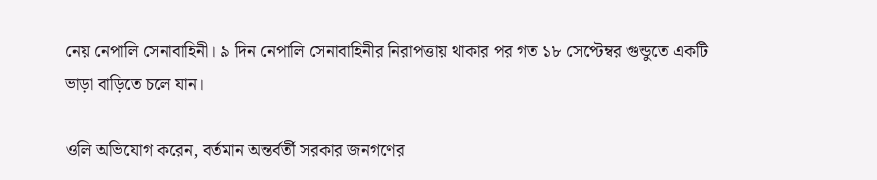নেয় নেপালি সেনাবাহিনী। ৯ দিন নেপালি সেনাবাহিনীর নিরাপত্তায় থাকার পর গত ১৮ সেপ্টেম্বর গুন্ডুতে একটি ভাড়া বাড়িতে চলে যান।

ওলি অভিযোগ করেন, বর্তমান অন্তর্বর্তী সরকার জনগণের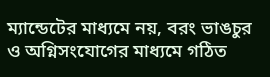ম্যান্ডেটের মাধ্যমে নয়, বরং ভাঙচুর ও অগ্নিসংযোগের মাধ্যমে গঠিত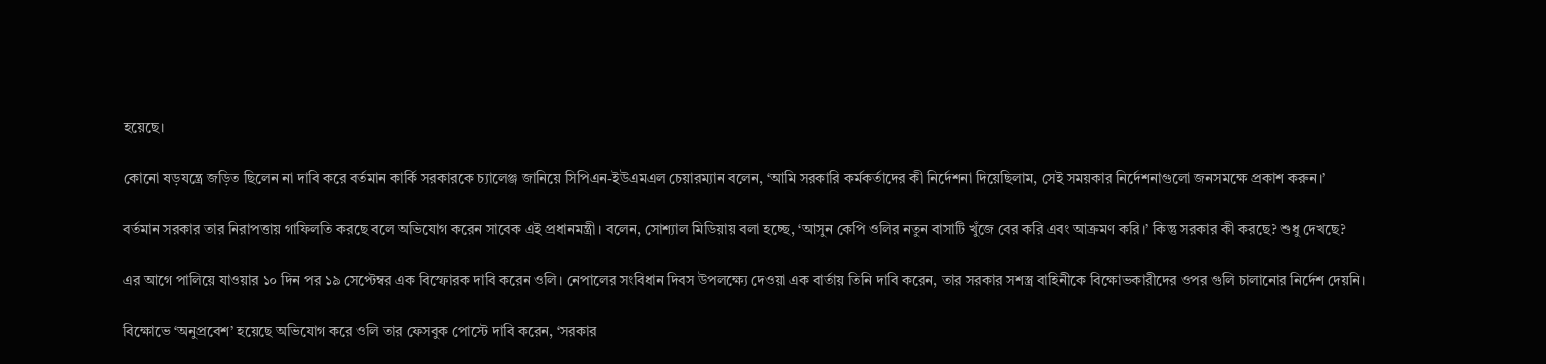হয়েছে।

কোনো ষড়যন্ত্রে জড়িত ছিলেন না দাবি করে বর্তমান কার্কি সরকারকে চ্যালেঞ্জ জানিয়ে সিপিএন-ইউএমএল চেয়ারম্যান বলেন, ‘আমি সরকারি কর্মকর্তাদের কী নির্দেশনা দিয়েছিলাম, সেই সময়কার নির্দেশনাগুলো জনসমক্ষে প্রকাশ করুন।’

বর্তমান সরকার তার নিরাপত্তায় গাফিলতি করছে বলে অভিযোগ করেন সাবেক এই প্রধানমন্ত্রী। বলেন, সোশ্যাল মিডিয়ায় বলা হচ্ছে, ‘আসুন কেপি ওলির নতুন বাসাটি খুঁজে বের করি এবং আক্রমণ করি।’ কিন্তু সরকার কী করছে? শুধু দেখছে?

এর আগে পালিয়ে যাওয়ার ১০ দিন পর ১৯ সেপ্টেম্বর এক বিস্ফোরক দাবি করেন ওলি। নেপালের সংবিধান দিবস উপলক্ষ্যে দেওয়া এক বার্তায় তিনি দাবি করেন, তার সরকার সশস্ত্র বাহিনীকে বিক্ষোভকারীদের ওপর গুলি চালানোর নির্দেশ দেয়নি।

বিক্ষোভে ‘অনুপ্রবেশ’ হয়েছে অভিযোগ করে ওলি তার ফেসবুক পোস্টে দাবি করেন, ‘সরকার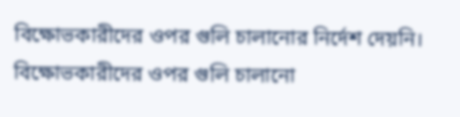বিক্ষোভকারীদের ওপর গুলি চালানোর নির্দেশ দেয়নি। বিক্ষোভকারীদের ওপর গুলি চালানো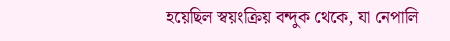হয়েছিল স্বয়ংক্রিয় বন্দুক থেকে, যা নেপালি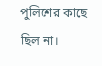পুলিশের কাছে ছিল না।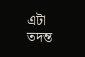এটা তদন্ত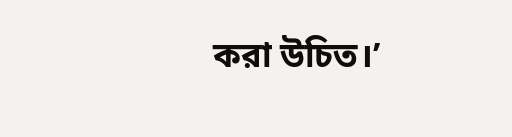করা উচিত।’